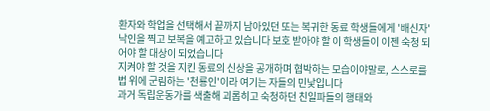환자와 학업을 선택해서 끝까지 남아있던 또는 복귀한 동료 학생들에게 '배신자' 낙인을 찍고 보복을 예고하고 있습니다 보호 받아야 할 이 학생들이 이젠 숙청 되어야 할 대상이 되었습니다
지켜야 할 것을 지킨 동료의 신상을 공개하며 협박하는 모습이야말로, 스스로를 법 위에 군림하는 '천룡인'이라 여기는 자들의 민낯입니다
과거 독립운동가를 색출해 괴롭히고 숙청하던 친일파들의 행태와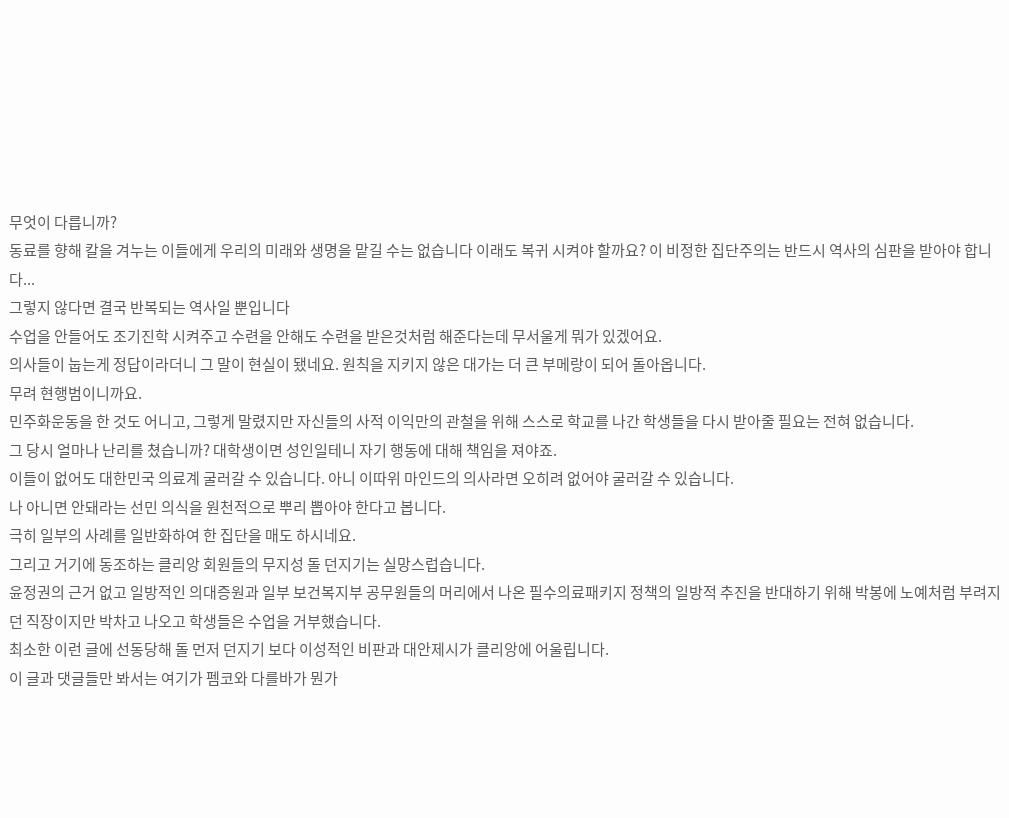무엇이 다릅니까?
동료를 향해 칼을 겨누는 이들에게 우리의 미래와 생명을 맡길 수는 없습니다 이래도 복귀 시켜야 할까요? 이 비정한 집단주의는 반드시 역사의 심판을 받아야 합니다...
그렇지 않다면 결국 반복되는 역사일 뿐입니다
수업을 안들어도 조기진학 시켜주고 수련을 안해도 수련을 받은것처럼 해준다는데 무서울게 뭐가 있겠어요.
의사들이 눕는게 정답이라더니 그 말이 현실이 됐네요. 원칙을 지키지 않은 대가는 더 큰 부메랑이 되어 돌아옵니다.
무려 현행범이니까요.
민주화운동을 한 것도 어니고, 그렇게 말렸지만 자신들의 사적 이익만의 관철을 위해 스스로 학교를 나간 학생들을 다시 받아줄 필요는 전혀 없습니다.
그 당시 얼마나 난리를 쳤습니까? 대학생이면 성인일테니 자기 행동에 대해 책임을 져야죠.
이들이 없어도 대한민국 의료계 굴러갈 수 있습니다. 아니 이따위 마인드의 의사라면 오히려 없어야 굴러갈 수 있습니다.
나 아니면 안돼라는 선민 의식을 원천적으로 뿌리 뽑아야 한다고 봅니다.
극히 일부의 사례를 일반화하여 한 집단을 매도 하시네요.
그리고 거기에 동조하는 클리앙 회원들의 무지성 돌 던지기는 실망스럽습니다.
윤정권의 근거 없고 일방적인 의대증원과 일부 보건복지부 공무원들의 머리에서 나온 필수의료패키지 정책의 일방적 추진을 반대하기 위해 박봉에 노예처럼 부려지던 직장이지만 박차고 나오고 학생들은 수업을 거부했습니다.
최소한 이런 글에 선동당해 돌 먼저 던지기 보다 이성적인 비판과 대안제시가 클리앙에 어울립니다.
이 글과 댓글들만 봐서는 여기가 펨코와 다를바가 뭔가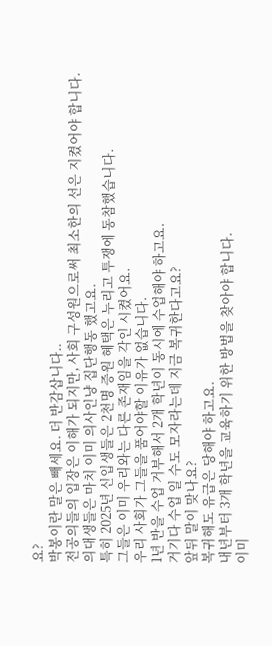요?
박봉이란 말은 빼세요. 더 반감삽니다..
전공의들의 입장은 이해가 되지만, 사회 구성원으로써 최소한의 선은 지켰어야 합니다.
의대생들은 마치 이미 의사인냥 집단행동 했고요.
특히 2025년 신입생들은 2천명 증원 혜택은 누리고 투쟁에 동참했습니다.
그들은 이미 우리와는 다른 존재임을 각인 시켰어요.
우리 사회가 그들을 품어야할 이유가 없습니다.
1년 반을 수업 거부해서 2개 학년이 동시에 수업해야 하고요.
거기다 수업 일 수도 모자라는데 지금 복귀한다고요?
앞뒤 말이 맞나요?
복귀해도 유급은 당해야 하고요.
내년부터 3개 학년을 교육하기 위한 방법을 찾아야 합니다.
이미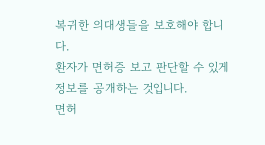복귀한 의대생들을 보호해야 합니다.
환자가 면허증 보고 판단할 수 있게 정보를 공개하는 것입니다.
면허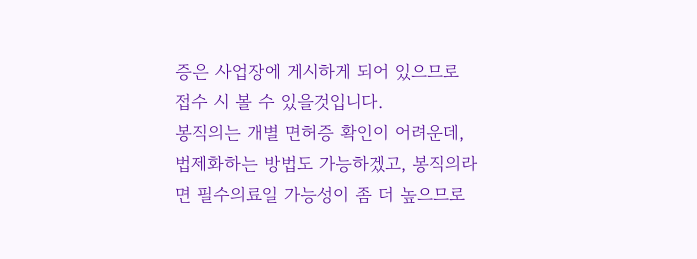증은 사업장에 게시하게 되어 있으므로 접수 시 볼 수 있을것입니다.
봉직의는 개별 면허증 확인이 어려운데, 법제화하는 방법도 가능하겠고, 봉직의라면 필수의료일 가능성이 좀 더 높으므로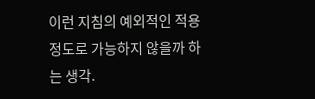이런 지침의 예외적인 적용 정도로 가능하지 않을까 하는 생각.